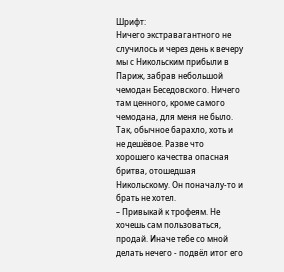Шрифт:
Ничего экстравагантного не случилось и через день к вечеру мы с Никольским прибыли в Париж, забрав небольшой чемодан Беседовского. Ничего там ценного, кроме самого чемодана, для меня не было. Так, обычное барахло, хоть и не дешёвое. Разве что хорошего качества опасная бритва, отошедшая Никольскому. Он поначалу-то и брать не хотел.
– Привыкай к трофеям. Не хочешь сам пользоваться, продай. Иначе тебе со мной делать нечего - подвёл итог его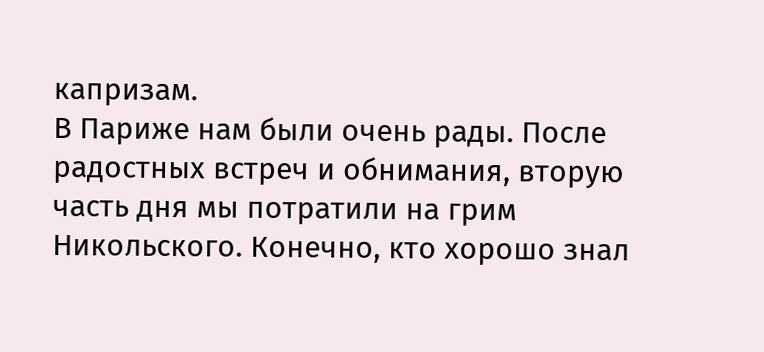капризам.
В Париже нам были очень рады. После радостных встреч и обнимания, вторую часть дня мы потратили на грим Никольского. Конечно, кто хорошо знал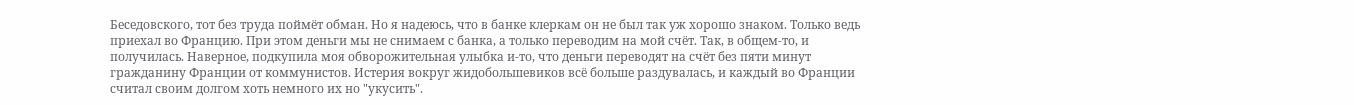Беседовского, тот без труда поймёт обман. Но я надеюсь, что в банке клеркам он не был так уж хорошо знаком. Только ведь приехал во Францию. При этом деньги мы не снимаем с банка, а только переводим на мой счёт. Так, в общем-то, и получилась. Наверное, подкупила моя обворожительная улыбка и-то, что деньги переводят на счёт без пяти минут гражданину Франции от коммунистов. Истерия вокруг жидобольшевиков всё больше раздувалась, и каждый во Франции считал своим долгом хоть немного их но "укусить".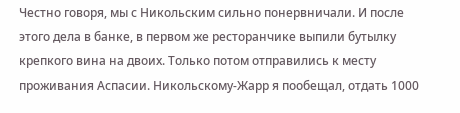Честно говоря, мы с Никольским сильно понервничали. И после этого дела в банке, в первом же ресторанчике выпили бутылку крепкого вина на двоих. Только потом отправились к месту проживания Аспасии. Никольскому-Жарр я пообещал, отдать 1000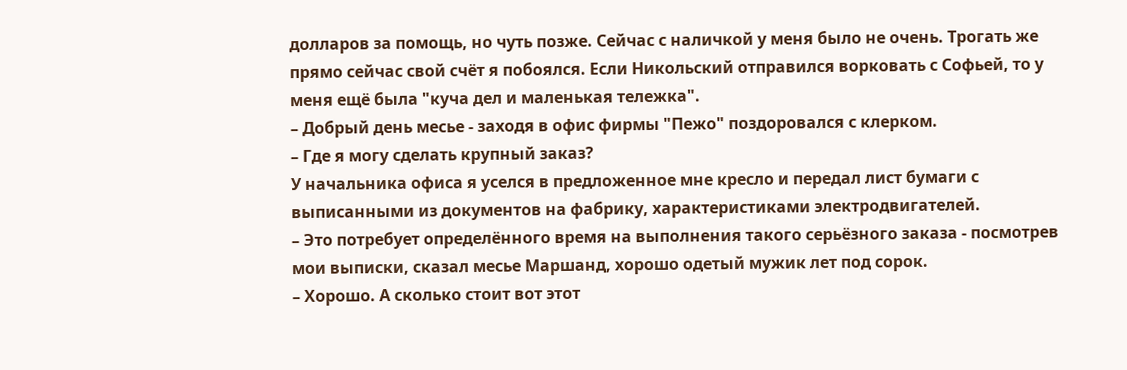долларов за помощь, но чуть позже. Сейчас с наличкой у меня было не очень. Трогать же прямо сейчас свой счёт я побоялся. Если Никольский отправился ворковать с Софьей, то у меня ещё была "куча дел и маленькая тележка".
– Добрый день месье - заходя в офис фирмы "Пежо" поздоровался с клерком.
– Где я могу сделать крупный заказ?
У начальника офиса я уселся в предложенное мне кресло и передал лист бумаги с выписанными из документов на фабрику, характеристиками электродвигателей.
– Это потребует определённого время на выполнения такого серьёзного заказа - посмотрев мои выписки, сказал месье Маршанд, хорошо одетый мужик лет под сорок.
– Хорошо. А сколько стоит вот этот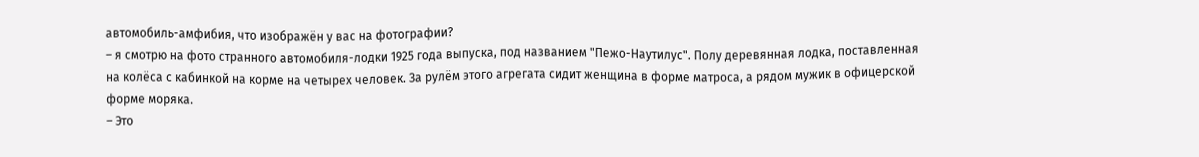автомобиль-амфибия, что изображён у вас на фотографии?
– я смотрю на фото странного автомобиля-лодки 1925 года выпуска, под названием "Пежо-Наутилус". Полу деревянная лодка, поставленная на колёса с кабинкой на корме на четырех человек. За рулём этого агрегата сидит женщина в форме матроса, а рядом мужик в офицерской форме моряка.
– Это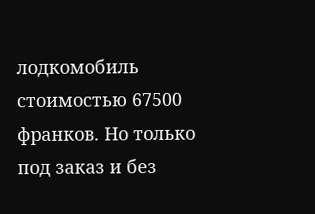лодкомобиль стоимостью 67500 франков. Но только под заказ и без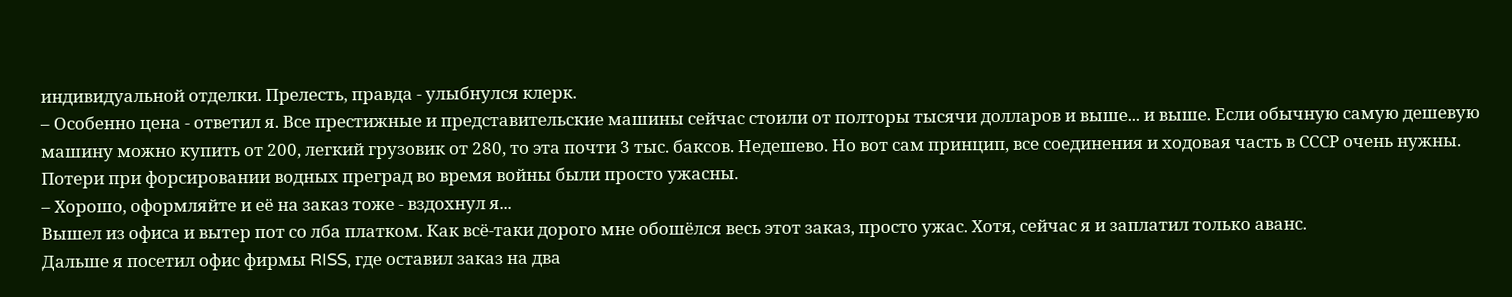индивидуальной отделки. Прелесть, правда - улыбнулся клерк.
– Особенно цена - ответил я. Все престижные и представительские машины сейчас стоили от полторы тысячи долларов и выше... и выше. Если обычную самую дешевую машину можно купить от 200, легкий грузовик от 280, то эта почти 3 тыс. баксов. Недешево. Но вот сам принцип, все соединения и ходовая часть в СССР очень нужны. Потери при форсировании водных преград во время войны были просто ужасны.
– Хорошо, оформляйте и её на заказ тоже - вздохнул я...
Вышел из офиса и вытер пот со лба платком. Как всё-таки дорого мне обошёлся весь этот заказ, просто ужас. Хотя, сейчас я и заплатил только аванс.
Дальше я посетил офис фирмы RISS, где оставил заказ на два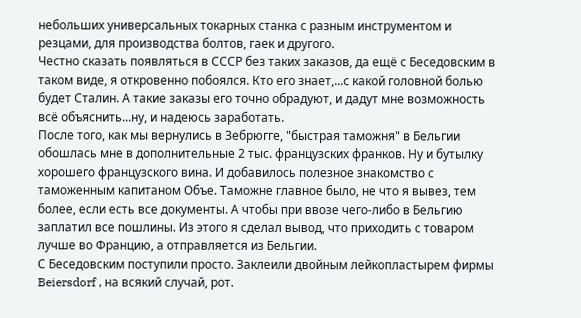небольших универсальных токарных станка с разным инструментом и резцами, для производства болтов, гаек и другого.
Честно сказать появляться в СССР без таких заказов, да ещё с Беседовским в таком виде, я откровенно побоялся. Кто его знает,...с какой головной болью будет Сталин. А такие заказы его точно обрадуют, и дадут мне возможность всё объяснить...ну, и надеюсь заработать.
После того, как мы вернулись в Зебрюгге, "быстрая таможня" в Бельгии обошлась мне в дополнительные 2 тыс. французских франков. Ну и бутылку хорошего французского вина. И добавилось полезное знакомство с таможенным капитаном Объе. Таможне главное было, не что я вывез, тем более, если есть все документы. А чтобы при ввозе чего-либо в Бельгию заплатил все пошлины. Из этого я сделал вывод, что приходить с товаром лучше во Францию, а отправляется из Бельгии.
С Беседовским поступили просто. Заклеили двойным лейкопластырем фирмы Beiersdorf , на всякий случай, рот.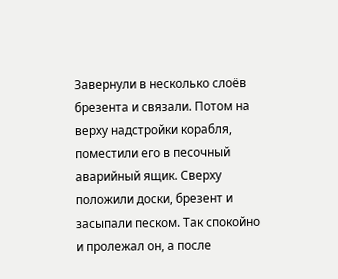Завернули в несколько слоёв брезента и связали. Потом на верху надстройки корабля, поместили его в песочный аварийный ящик. Сверху положили доски, брезент и засыпали песком. Так спокойно и пролежал он, а после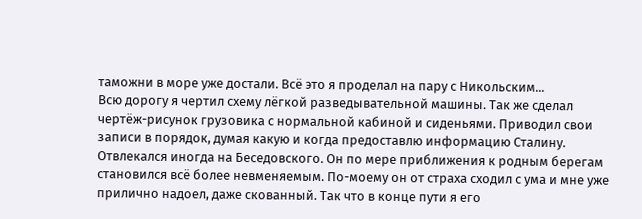таможни в море уже достали. Всё это я проделал на пару с Никольским...
Всю дорогу я чертил схему лёгкой разведывательной машины. Так же сделал чертёж-рисунок грузовика с нормальной кабиной и сиденьями. Приводил свои записи в порядок, думая какую и когда предоставлю информацию Сталину. Отвлекался иногда на Беседовского. Он по мере приближения к родным берегам становился всё более невменяемым. По-моему он от страха сходил с ума и мне уже прилично надоел, даже скованный. Так что в конце пути я его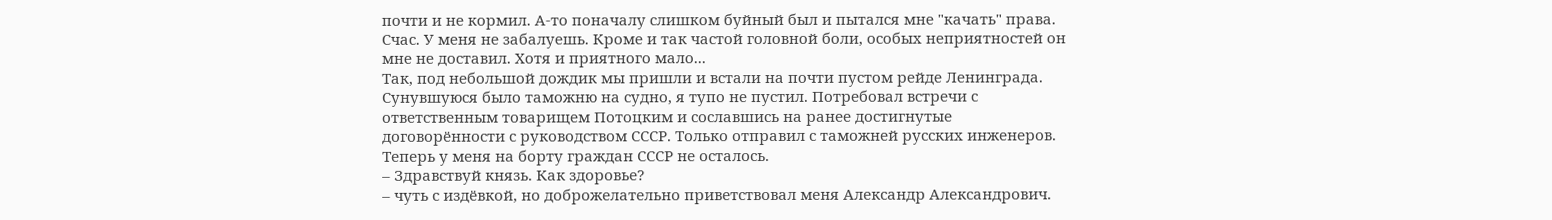почти и не кормил. А-то поначалу слишком буйный был и пытался мне "качать" права. Счас. У меня не забалуешь. Кроме и так частой головной боли, особых неприятностей он мне не доставил. Хотя и приятного мало...
Так, под небольшой дождик мы пришли и встали на почти пустом рейде Ленинграда. Сунувшуюся было таможню на судно, я тупо не пустил. Потребовал встречи с ответственным товарищем Потоцким и сославшись на ранее достигнутые договорённости с руководством СССР. Только отправил с таможней русских инженеров. Теперь у меня на борту граждан СССР не осталось.
– Здравствуй князь. Как здоровье?
– чуть с издёвкой, но доброжелательно приветствовал меня Александр Александрович.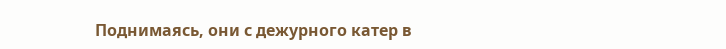Поднимаясь, они с дежурного катер в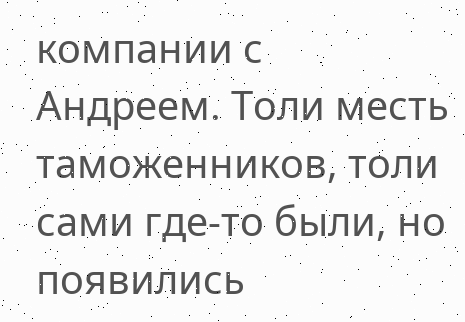компании с Андреем. Толи месть таможенников, толи сами где-то были, но появились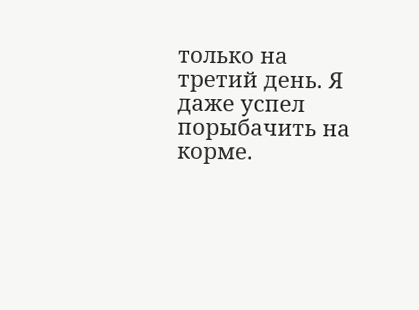только на третий день. Я даже успел порыбачить на корме.